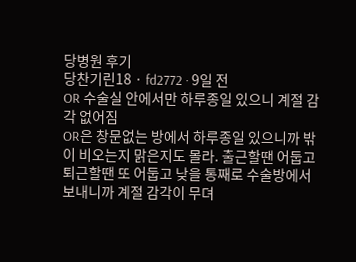당병원 후기
당찬기린18 · fd2772 · 9일 전
OR 수술실 안에서만 하루종일 있으니 계절 감각 없어짐
OR은 창문없는 방에서 하루종일 있으니까 밖이 비오는지 맑은지도 몰라. 출근할땐 어둡고 퇴근할땐 또 어둡고 낮을 통째로 수술방에서 보내니까 계절 감각이 무뎌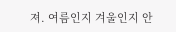져. 여름인지 겨울인지 안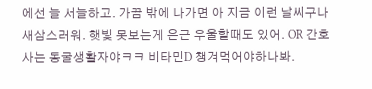에선 늘 서늘하고. 가끔 밖에 나가면 아 지금 이런 날씨구나 새삼스러워. 햇빛 못보는게 은근 우울할때도 있어. OR 간호사는 동굴생활자야ㅋㅋ 비타민D 챙겨먹어야하나봐.